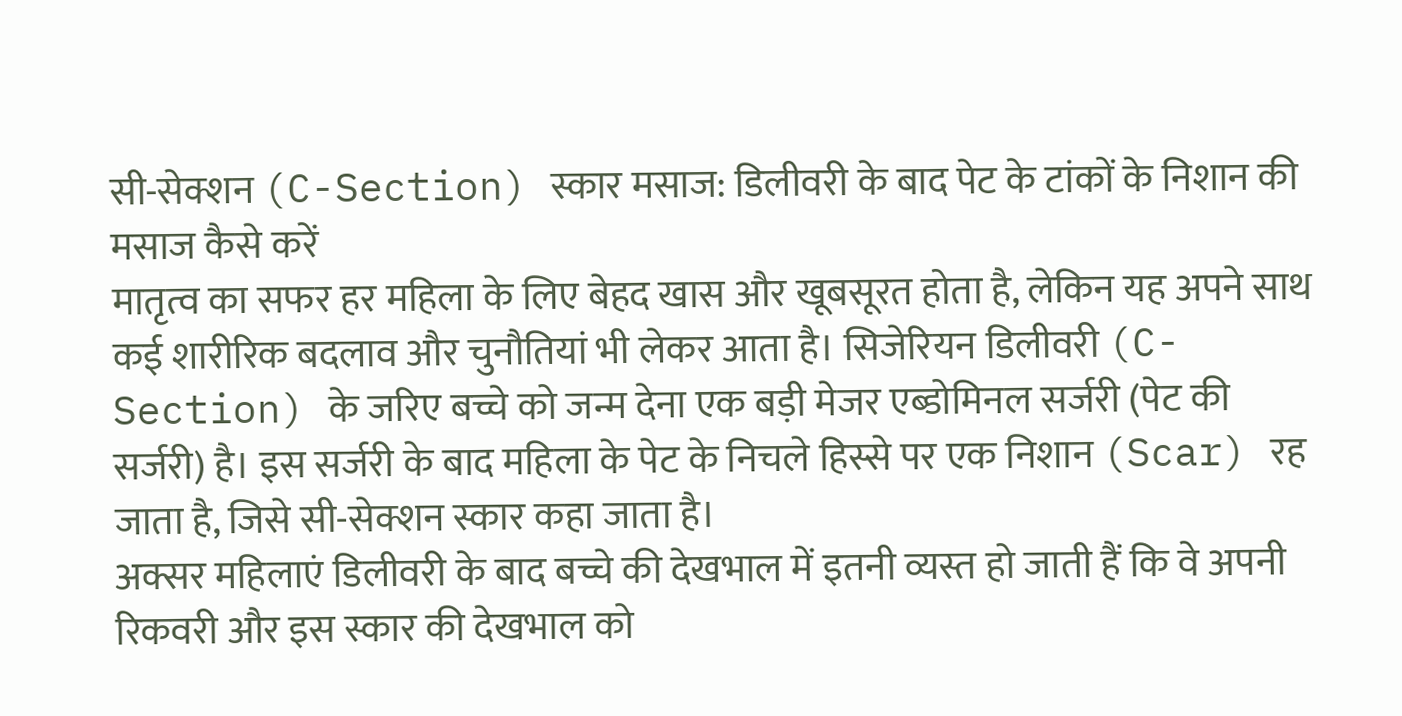सी-सेक्शन (C-Section) स्कार मसाज: डिलीवरी के बाद पेट के टांकों के निशान की मसाज कैसे करें
मातृत्व का सफर हर महिला के लिए बेहद खास और खूबसूरत होता है, लेकिन यह अपने साथ कई शारीरिक बदलाव और चुनौतियां भी लेकर आता है। सिजेरियन डिलीवरी (C-Section) के जरिए बच्चे को जन्म देना एक बड़ी मेजर एब्डोमिनल सर्जरी (पेट की सर्जरी) है। इस सर्जरी के बाद महिला के पेट के निचले हिस्से पर एक निशान (Scar) रह जाता है, जिसे सी-सेक्शन स्कार कहा जाता है।
अक्सर महिलाएं डिलीवरी के बाद बच्चे की देखभाल में इतनी व्यस्त हो जाती हैं कि वे अपनी रिकवरी और इस स्कार की देखभाल को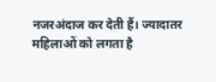नजरअंदाज कर देती हैं। ज्यादातर महिलाओं को लगता है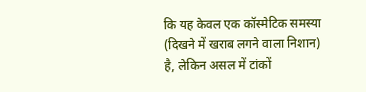कि यह केवल एक कॉस्मेटिक समस्या (दिखने में खराब लगने वाला निशान) है, लेकिन असल में टांकों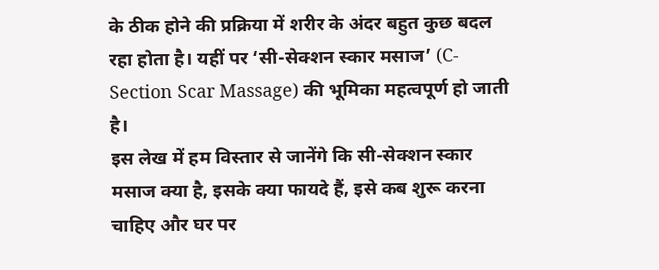के ठीक होने की प्रक्रिया में शरीर के अंदर बहुत कुछ बदल रहा होता है। यहीं पर ‘सी-सेक्शन स्कार मसाज’ (C-Section Scar Massage) की भूमिका महत्वपूर्ण हो जाती है।
इस लेख में हम विस्तार से जानेंगे कि सी-सेक्शन स्कार मसाज क्या है, इसके क्या फायदे हैं, इसे कब शुरू करना चाहिए और घर पर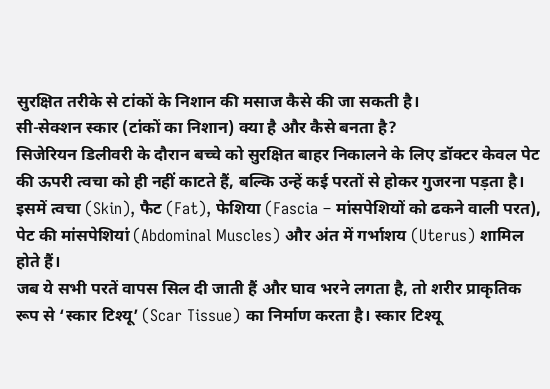सुरक्षित तरीके से टांकों के निशान की मसाज कैसे की जा सकती है।
सी-सेक्शन स्कार (टांकों का निशान) क्या है और कैसे बनता है?
सिजेरियन डिलीवरी के दौरान बच्चे को सुरक्षित बाहर निकालने के लिए डॉक्टर केवल पेट की ऊपरी त्वचा को ही नहीं काटते हैं, बल्कि उन्हें कई परतों से होकर गुजरना पड़ता है। इसमें त्वचा (Skin), फैट (Fat), फेशिया (Fascia – मांसपेशियों को ढकने वाली परत), पेट की मांसपेशियां (Abdominal Muscles) और अंत में गर्भाशय (Uterus) शामिल होते हैं।
जब ये सभी परतें वापस सिल दी जाती हैं और घाव भरने लगता है, तो शरीर प्राकृतिक रूप से ‘स्कार टिश्यू’ (Scar Tissue) का निर्माण करता है। स्कार टिश्यू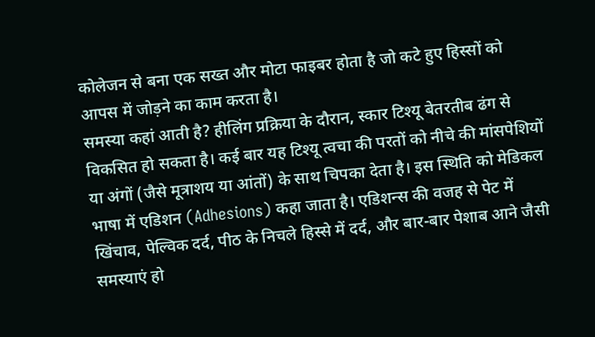कोलेजन से बना एक सख्त और मोटा फाइबर होता है जो कटे हुए हिस्सों को आपस में जोड़ने का काम करता है।
समस्या कहां आती है? हीलिंग प्रक्रिया के दौरान, स्कार टिश्यू बेतरतीब ढंग से विकसित हो सकता है। कई बार यह टिश्यू त्वचा की परतों को नीचे की मांसपेशियों या अंगों (जैसे मूत्राशय या आंतों) के साथ चिपका देता है। इस स्थिति को मेडिकल भाषा में एडिशन (Adhesions) कहा जाता है। एडिशन्स की वजह से पेट में खिंचाव, पेल्विक दर्द, पीठ के निचले हिस्से में दर्द, और बार-बार पेशाब आने जैसी समस्याएं हो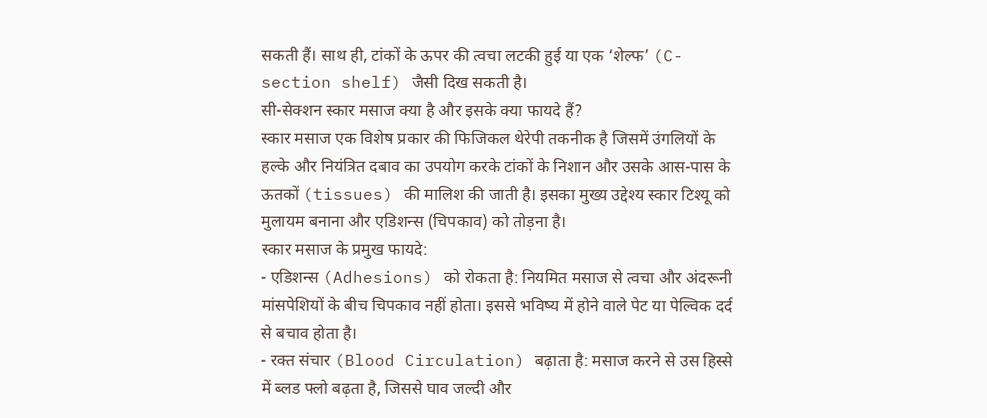सकती हैं। साथ ही, टांकों के ऊपर की त्वचा लटकी हुई या एक ‘शेल्फ’ (C-section shelf) जैसी दिख सकती है।
सी-सेक्शन स्कार मसाज क्या है और इसके क्या फायदे हैं?
स्कार मसाज एक विशेष प्रकार की फिजिकल थेरेपी तकनीक है जिसमें उंगलियों के हल्के और नियंत्रित दबाव का उपयोग करके टांकों के निशान और उसके आस-पास के ऊतकों (tissues) की मालिश की जाती है। इसका मुख्य उद्देश्य स्कार टिश्यू को मुलायम बनाना और एडिशन्स (चिपकाव) को तोड़ना है।
स्कार मसाज के प्रमुख फायदे:
- एडिशन्स (Adhesions) को रोकता है: नियमित मसाज से त्वचा और अंदरूनी मांसपेशियों के बीच चिपकाव नहीं होता। इससे भविष्य में होने वाले पेट या पेल्विक दर्द से बचाव होता है।
- रक्त संचार (Blood Circulation) बढ़ाता है: मसाज करने से उस हिस्से में ब्लड फ्लो बढ़ता है, जिससे घाव जल्दी और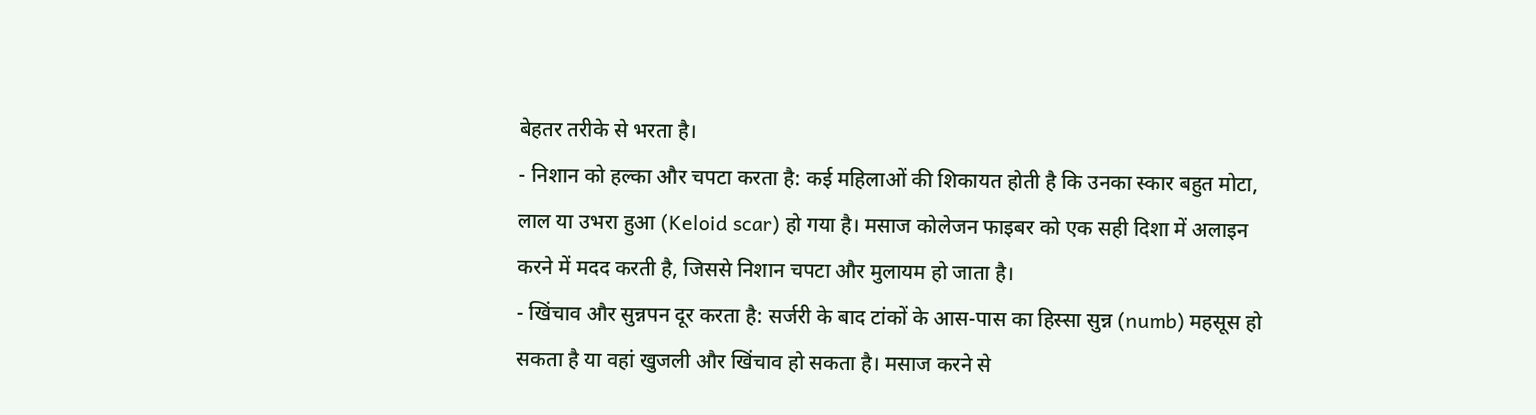बेहतर तरीके से भरता है।
- निशान को हल्का और चपटा करता है: कई महिलाओं की शिकायत होती है कि उनका स्कार बहुत मोटा, लाल या उभरा हुआ (Keloid scar) हो गया है। मसाज कोलेजन फाइबर को एक सही दिशा में अलाइन करने में मदद करती है, जिससे निशान चपटा और मुलायम हो जाता है।
- खिंचाव और सुन्नपन दूर करता है: सर्जरी के बाद टांकों के आस-पास का हिस्सा सुन्न (numb) महसूस हो सकता है या वहां खुजली और खिंचाव हो सकता है। मसाज करने से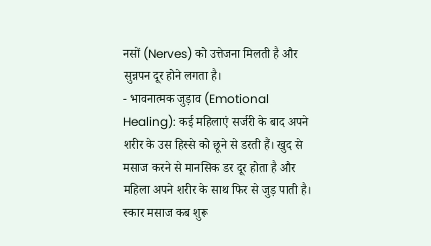नसों (Nerves) को उत्तेजना मिलती है और सुन्नपन दूर होने लगता है।
- भावनात्मक जुड़ाव (Emotional Healing): कई महिलाएं सर्जरी के बाद अपने शरीर के उस हिस्से को छूने से डरती हैं। खुद से मसाज करने से मानसिक डर दूर होता है और महिला अपने शरीर के साथ फिर से जुड़ पाती है।
स्कार मसाज कब शुरू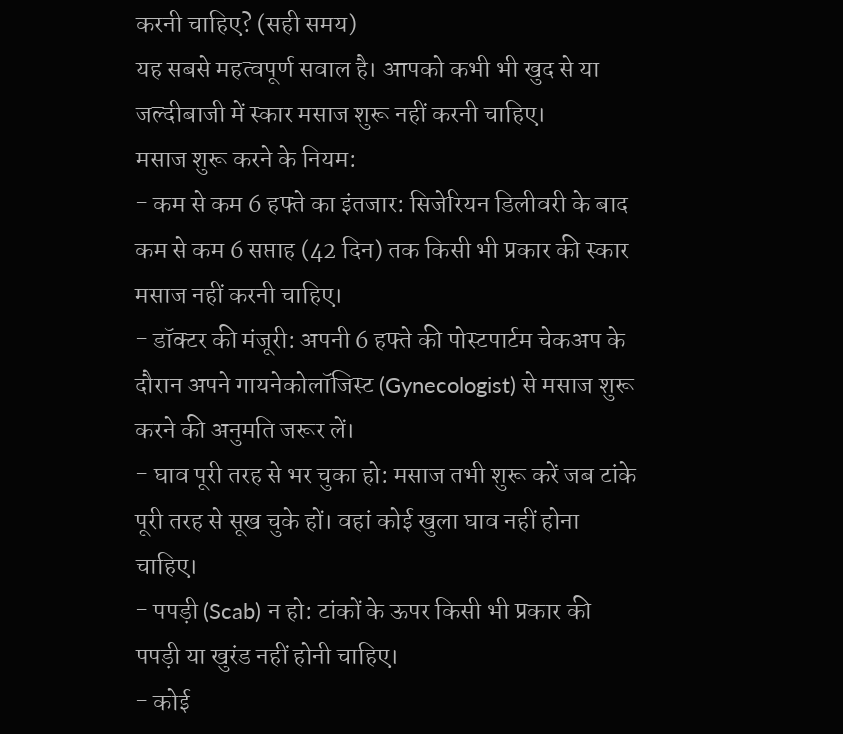करनी चाहिए? (सही समय)
यह सबसे महत्वपूर्ण सवाल है। आपको कभी भी खुद से या जल्दीबाजी में स्कार मसाज शुरू नहीं करनी चाहिए।
मसाज शुरू करने के नियम:
- कम से कम 6 हफ्ते का इंतजार: सिजेरियन डिलीवरी के बाद कम से कम 6 सप्ताह (42 दिन) तक किसी भी प्रकार की स्कार मसाज नहीं करनी चाहिए।
- डॉक्टर की मंजूरी: अपनी 6 हफ्ते की पोस्टपार्टम चेकअप के दौरान अपने गायनेकोलॉजिस्ट (Gynecologist) से मसाज शुरू करने की अनुमति जरूर लें।
- घाव पूरी तरह से भर चुका हो: मसाज तभी शुरू करें जब टांके पूरी तरह से सूख चुके हों। वहां कोई खुला घाव नहीं होना चाहिए।
- पपड़ी (Scab) न हो: टांकों के ऊपर किसी भी प्रकार की पपड़ी या खुरंड नहीं होनी चाहिए।
- कोई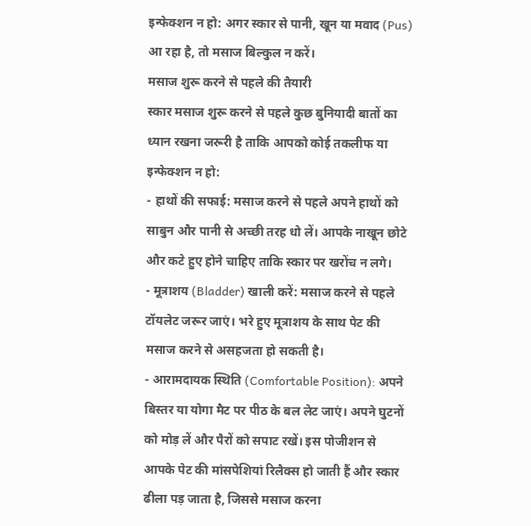इन्फेक्शन न हो: अगर स्कार से पानी, खून या मवाद (Pus) आ रहा है, तो मसाज बिल्कुल न करें।
मसाज शुरू करने से पहले की तैयारी
स्कार मसाज शुरू करने से पहले कुछ बुनियादी बातों का ध्यान रखना जरूरी है ताकि आपको कोई तकलीफ या इन्फेक्शन न हो:
- हाथों की सफाई: मसाज करने से पहले अपने हाथों को साबुन और पानी से अच्छी तरह धो लें। आपके नाखून छोटे और कटे हुए होने चाहिए ताकि स्कार पर खरोंच न लगे।
- मूत्राशय (Bladder) खाली करें: मसाज करने से पहले टॉयलेट जरूर जाएं। भरे हुए मूत्राशय के साथ पेट की मसाज करने से असहजता हो सकती है।
- आरामदायक स्थिति (Comfortable Position): अपने बिस्तर या योगा मैट पर पीठ के बल लेट जाएं। अपने घुटनों को मोड़ लें और पैरों को सपाट रखें। इस पोजीशन से आपके पेट की मांसपेशियां रिलैक्स हो जाती हैं और स्कार ढीला पड़ जाता है, जिससे मसाज करना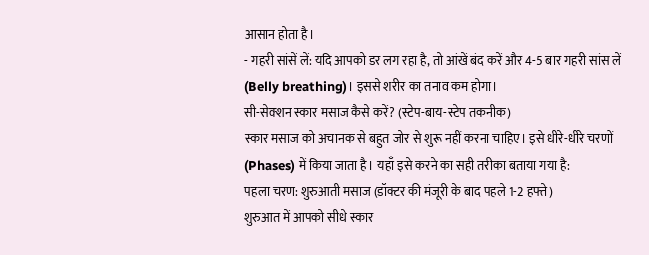आसान होता है।
- गहरी सांसें लें: यदि आपको डर लग रहा है, तो आंखें बंद करें और 4-5 बार गहरी सांस लें (Belly breathing)। इससे शरीर का तनाव कम होगा।
सी-सेक्शन स्कार मसाज कैसे करें? (स्टेप-बाय-स्टेप तकनीक)
स्कार मसाज को अचानक से बहुत जोर से शुरू नहीं करना चाहिए। इसे धीरे-धीरे चरणों (Phases) में किया जाता है। यहाँ इसे करने का सही तरीका बताया गया है:
पहला चरण: शुरुआती मसाज (डॉक्टर की मंजूरी के बाद पहले 1-2 हफ्ते)
शुरुआत में आपको सीधे स्कार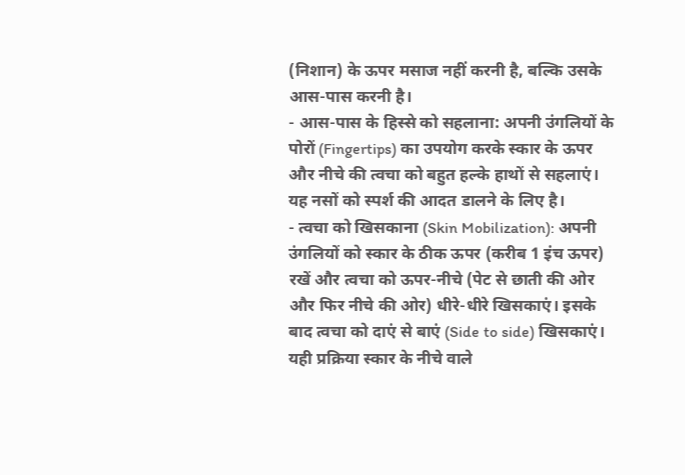(निशान) के ऊपर मसाज नहीं करनी है, बल्कि उसके आस-पास करनी है।
- आस-पास के हिस्से को सहलाना: अपनी उंगलियों के पोरों (Fingertips) का उपयोग करके स्कार के ऊपर और नीचे की त्वचा को बहुत हल्के हाथों से सहलाएं। यह नसों को स्पर्श की आदत डालने के लिए है।
- त्वचा को खिसकाना (Skin Mobilization): अपनी उंगलियों को स्कार के ठीक ऊपर (करीब 1 इंच ऊपर) रखें और त्वचा को ऊपर-नीचे (पेट से छाती की ओर और फिर नीचे की ओर) धीरे-धीरे खिसकाएं। इसके बाद त्वचा को दाएं से बाएं (Side to side) खिसकाएं। यही प्रक्रिया स्कार के नीचे वाले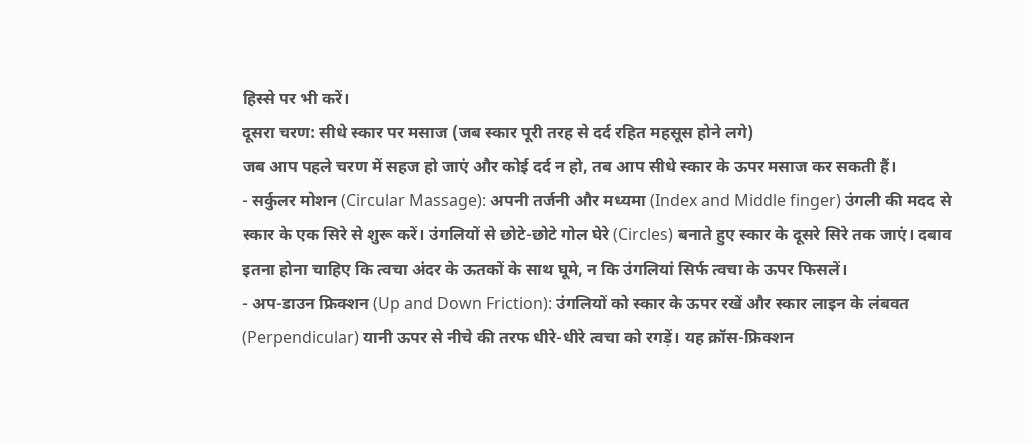हिस्से पर भी करें।
दूसरा चरण: सीधे स्कार पर मसाज (जब स्कार पूरी तरह से दर्द रहित महसूस होने लगे)
जब आप पहले चरण में सहज हो जाएं और कोई दर्द न हो, तब आप सीधे स्कार के ऊपर मसाज कर सकती हैं।
- सर्कुलर मोशन (Circular Massage): अपनी तर्जनी और मध्यमा (Index and Middle finger) उंगली की मदद से स्कार के एक सिरे से शुरू करें। उंगलियों से छोटे-छोटे गोल घेरे (Circles) बनाते हुए स्कार के दूसरे सिरे तक जाएं। दबाव इतना होना चाहिए कि त्वचा अंदर के ऊतकों के साथ घूमे, न कि उंगलियां सिर्फ त्वचा के ऊपर फिसलें।
- अप-डाउन फ्रिक्शन (Up and Down Friction): उंगलियों को स्कार के ऊपर रखें और स्कार लाइन के लंबवत (Perpendicular) यानी ऊपर से नीचे की तरफ धीरे-धीरे त्वचा को रगड़ें। यह क्रॉस-फ्रिक्शन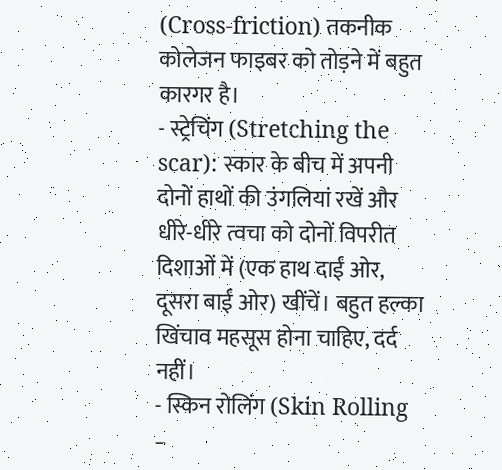(Cross-friction) तकनीक कोलेजन फाइबर को तोड़ने में बहुत कारगर है।
- स्ट्रेचिंग (Stretching the scar): स्कार के बीच में अपनी दोनों हाथों की उंगलियां रखें और धीरे-धीरे त्वचा को दोनों विपरीत दिशाओं में (एक हाथ दाईं ओर, दूसरा बाईं ओर) खींचें। बहुत हल्का खिंचाव महसूस होना चाहिए, दर्द नहीं।
- स्किन रोलिंग (Skin Rolling –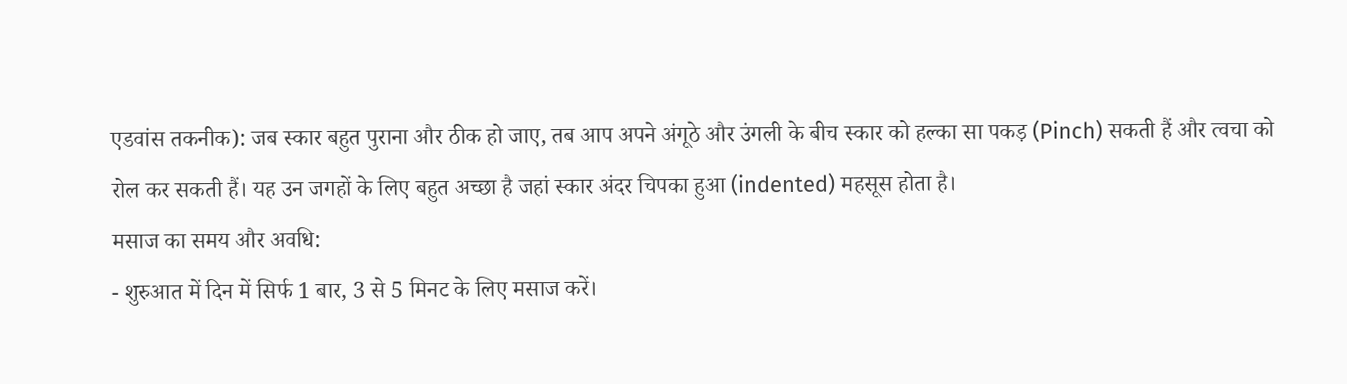एडवांस तकनीक): जब स्कार बहुत पुराना और ठीक हो जाए, तब आप अपने अंगूठे और उंगली के बीच स्कार को हल्का सा पकड़ (Pinch) सकती हैं और त्वचा को रोल कर सकती हैं। यह उन जगहों के लिए बहुत अच्छा है जहां स्कार अंदर चिपका हुआ (indented) महसूस होता है।
मसाज का समय और अवधि:
- शुरुआत में दिन में सिर्फ 1 बार, 3 से 5 मिनट के लिए मसाज करें।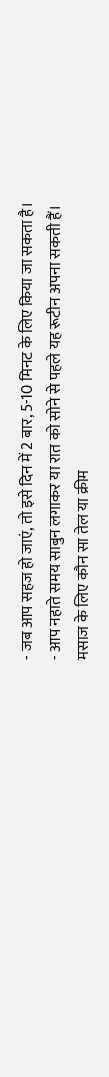- जब आप सहज हो जाएं, तो इसे दिन में 2 बार, 5-10 मिनट के लिए किया जा सकता है।
- आप नहाते समय साबुन लगाकर या रात को सोने से पहले यह रूटीन अपना सकती हैं।
मसाज के लिए कौन सा तेल या क्रीम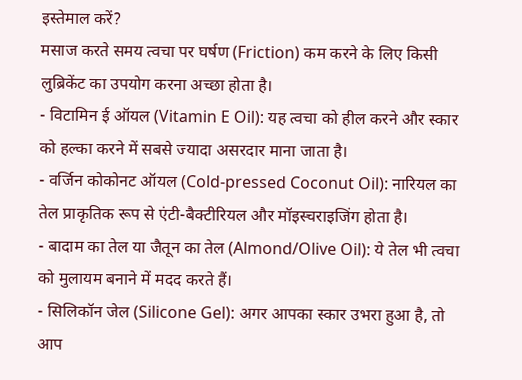इस्तेमाल करें?
मसाज करते समय त्वचा पर घर्षण (Friction) कम करने के लिए किसी लुब्रिकेंट का उपयोग करना अच्छा होता है।
- विटामिन ई ऑयल (Vitamin E Oil): यह त्वचा को हील करने और स्कार को हल्का करने में सबसे ज्यादा असरदार माना जाता है।
- वर्जिन कोकोनट ऑयल (Cold-pressed Coconut Oil): नारियल का तेल प्राकृतिक रूप से एंटी-बैक्टीरियल और मॉइस्चराइजिंग होता है।
- बादाम का तेल या जैतून का तेल (Almond/Olive Oil): ये तेल भी त्वचा को मुलायम बनाने में मदद करते हैं।
- सिलिकॉन जेल (Silicone Gel): अगर आपका स्कार उभरा हुआ है, तो आप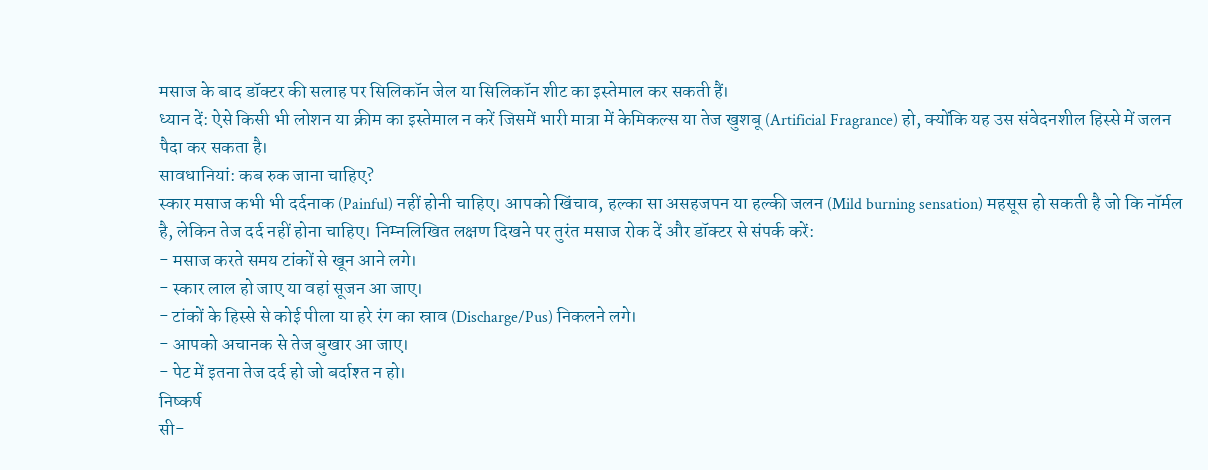मसाज के बाद डॉक्टर की सलाह पर सिलिकॉन जेल या सिलिकॉन शीट का इस्तेमाल कर सकती हैं।
ध्यान दें: ऐसे किसी भी लोशन या क्रीम का इस्तेमाल न करें जिसमें भारी मात्रा में केमिकल्स या तेज खुशबू (Artificial Fragrance) हो, क्योंकि यह उस संवेदनशील हिस्से में जलन पैदा कर सकता है।
सावधानियां: कब रुक जाना चाहिए?
स्कार मसाज कभी भी दर्दनाक (Painful) नहीं होनी चाहिए। आपको खिंचाव, हल्का सा असहजपन या हल्की जलन (Mild burning sensation) महसूस हो सकती है जो कि नॉर्मल है, लेकिन तेज दर्द नहीं होना चाहिए। निम्नलिखित लक्षण दिखने पर तुरंत मसाज रोक दें और डॉक्टर से संपर्क करें:
- मसाज करते समय टांकों से खून आने लगे।
- स्कार लाल हो जाए या वहां सूजन आ जाए।
- टांकों के हिस्से से कोई पीला या हरे रंग का स्राव (Discharge/Pus) निकलने लगे।
- आपको अचानक से तेज बुखार आ जाए।
- पेट में इतना तेज दर्द हो जो बर्दाश्त न हो।
निष्कर्ष
सी-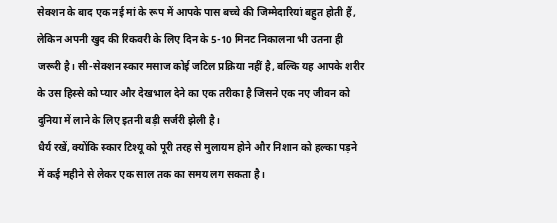सेक्शन के बाद एक नई मां के रूप में आपके पास बच्चे की जिम्मेदारियां बहुत होती हैं, लेकिन अपनी खुद की रिकवरी के लिए दिन के 5-10 मिनट निकालना भी उतना ही जरूरी है। सी-सेक्शन स्कार मसाज कोई जटिल प्रक्रिया नहीं है, बल्कि यह आपके शरीर के उस हिस्से को प्यार और देखभाल देने का एक तरीका है जिसने एक नए जीवन को दुनिया में लाने के लिए इतनी बड़ी सर्जरी झेली है।
धैर्य रखें, क्योंकि स्कार टिश्यू को पूरी तरह से मुलायम होने और निशान को हल्का पड़ने में कई महीने से लेकर एक साल तक का समय लग सकता है।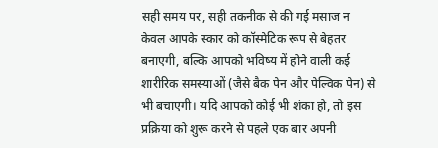सही समय पर, सही तकनीक से की गई मसाज न केवल आपके स्कार को कॉस्मेटिक रूप से बेहतर बनाएगी, बल्कि आपको भविष्य में होने वाली कई शारीरिक समस्याओं (जैसे बैक पेन और पेल्विक पेन) से भी बचाएगी। यदि आपको कोई भी शंका हो, तो इस प्रक्रिया को शुरू करने से पहले एक बार अपनी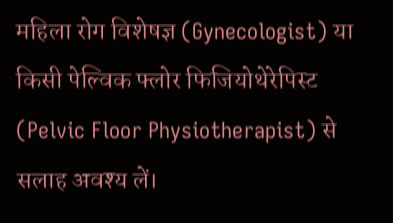महिला रोग विशेषज्ञ (Gynecologist) या किसी पेल्विक फ्लोर फिजियोथेरेपिस्ट (Pelvic Floor Physiotherapist) से सलाह अवश्य लें।